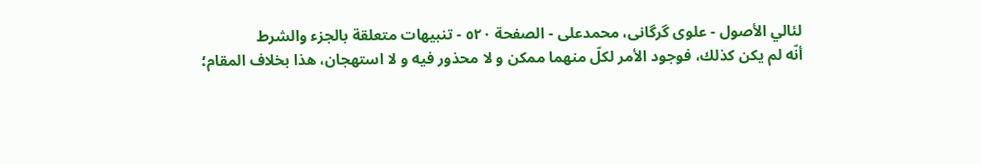لئالي الأصول - علوی گرگانی، محمدعلی - الصفحة ٥٢٠ - تنبيهات متعلقة بالجزء والشرط
أنّه لم يكن كذلك، فوجود الأمر لكلّ منهما ممكن و لا محذور فيه و لا استهجان، هذا بخلاف المقام؛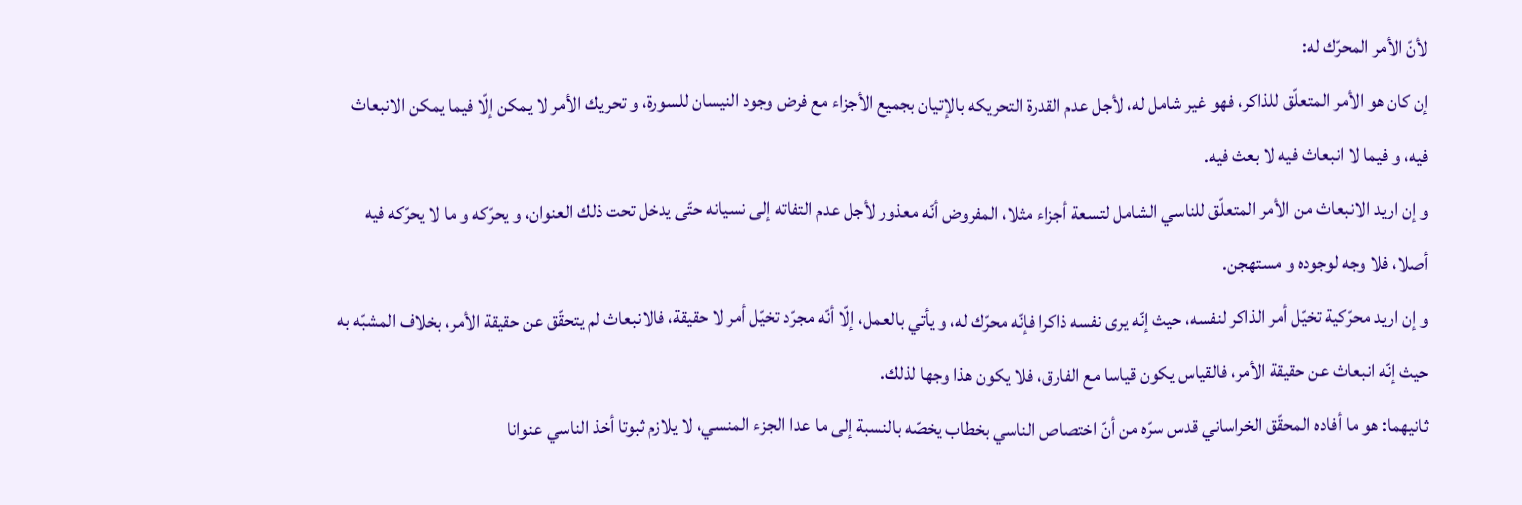لأنّ الأمر المحرّك له:
إن كان هو الأمر المتعلّق للذاكر، فهو غير شامل له، لأجل عدم القدرة التحريكه بالإتيان بجميع الأجزاء مع فرض وجود النيسان للسورة، و تحريك الأمر لا يمكن إلّا فيما يمكن الانبعاث فيه، و فيما لا انبعاث فيه لا بعث فيه.
و إن اريد الانبعاث من الأمر المتعلّق للناسي الشامل لتسعة أجزاء مثلا، المفروض أنّه معذور لأجل عدم التفاته إلى نسيانه حتّى يدخل تحت ذلك العنوان، و يحرّكه و ما لا يحرّكه فيه أصلا، فلا وجه لوجوده و مستهجن.
و إن اريد محرّكية تخيّل أمر الذاكر لنفسه، حيث إنّه يرى نفسه ذاكرا فإنّه محرّك له، و يأتي بالعمل، إلّا أنّه مجرّد تخيّل أمر لا حقيقة، فالانبعاث لم يتحقّق عن حقيقة الأمر، بخلاف المشبّه به حيث إنّه انبعاث عن حقيقة الأمر، فالقياس يكون قياسا مع الفارق، فلا يكون هذا وجها لذلك.
ثانيهما: هو ما أفاده المحقّق الخراساني قدس سرّه من أنّ اختصاص الناسي بخطاب يخصّه بالنسبة إلى ما عدا الجزء المنسي، لا يلازم ثبوتا أخذ الناسي عنوانا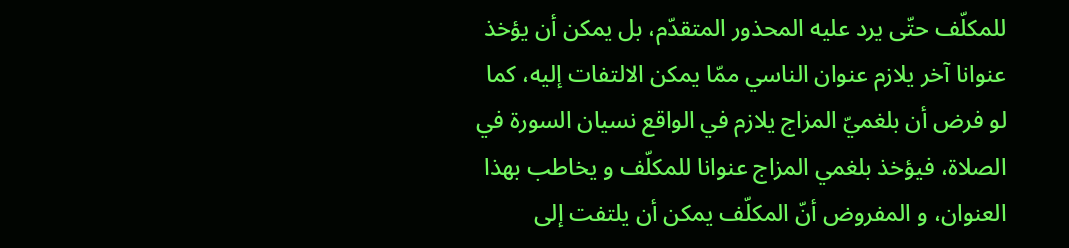للمكلّف حتّى يرد عليه المحذور المتقدّم، بل يمكن أن يؤخذ عنوانا آخر يلازم عنوان الناسي ممّا يمكن الالتفات إليه، كما لو فرض أن بلغميّ المزاج يلازم في الواقع نسيان السورة في الصلاة، فيؤخذ بلغمي المزاج عنوانا للمكلّف و يخاطب بهذا العنوان، و المفروض أنّ المكلّف يمكن أن يلتفت إلى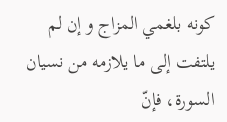كونه بلغمي المزاج و إن لم يلتفت إلى ما يلازمه من نسيان السورة، فإنّ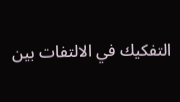التفكيك في الالتفات بين